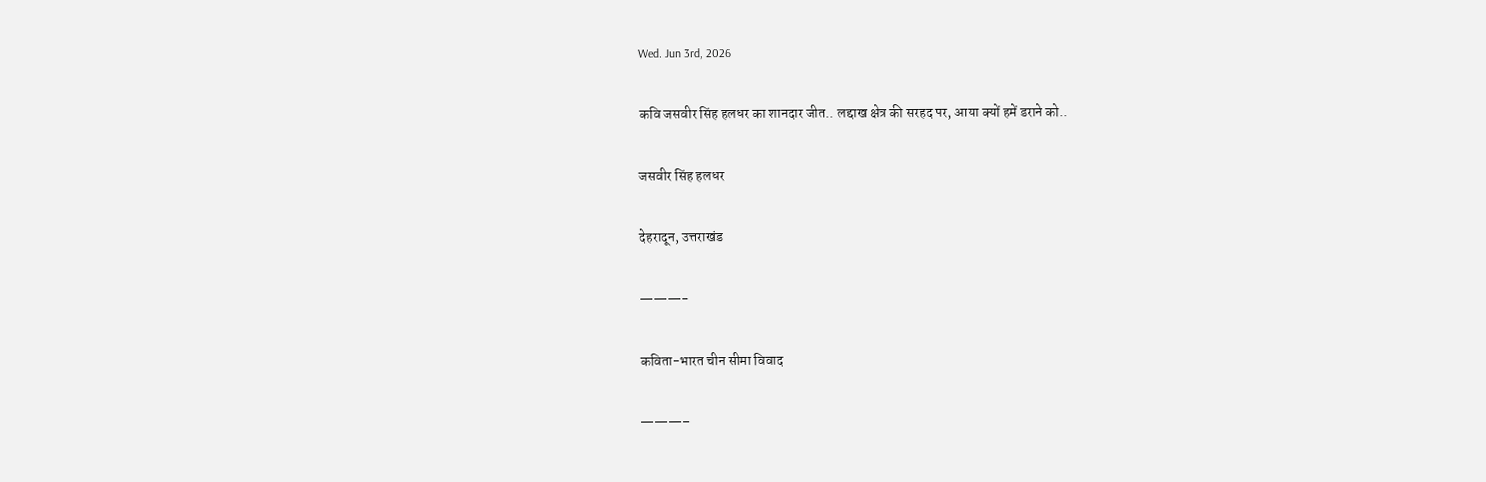Wed. Jun 3rd, 2026

कवि जसवीर सिंह हलधर का शानदार जीत.. लद्दाख क्षेत्र की सरहद पर, आया क्यों हमें डराने को..

जसवीर सिंह हलधर

देहरादून, उत्तराखंड

———-

कविता-भारत चीन सीमा विवाद

———–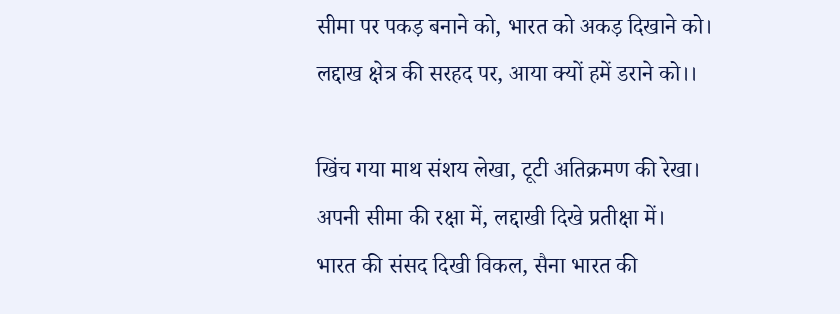सीमा पर पकड़ बनाने को, भारत को अकड़ दिखाने को।
लद्दाख क्षेत्र की सरहद पर, आया क्यों हमें डराने को।।

खिंच गया माथ संशय लेखा, टूटी अतिक्रमण की रेखा।
अपनी सीमा की रक्षा में, लद्दाखी दिखे प्रतीक्षा में।
भारत की संसद दिखी विकल, सैना भारत की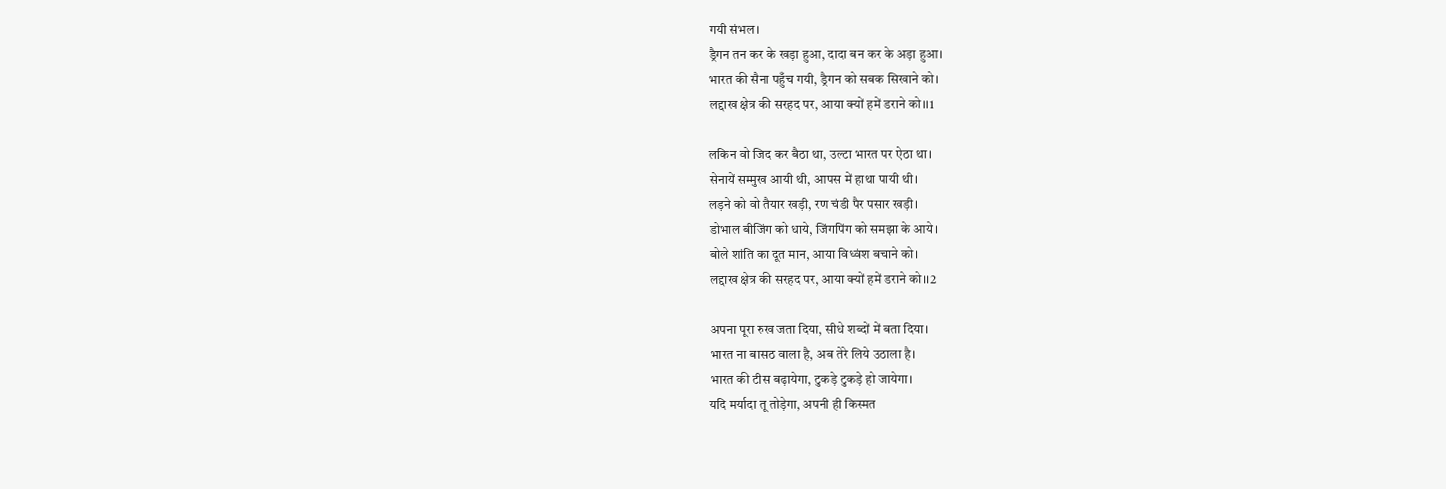गयी संभल।
ड्रैगन तन कर के खड़ा हुआ, दादा बन कर के अड़ा हुआ।
भारत की सैना पहुँच गयी, ड्रैगन को सबक सिखाने को।
लद्दाख क्षेत्र की सरहद पर, आया क्यों हमें डराने को।।1

लकिन वो जिद कर बैठा था, उल्टा भारत पर ऐठा था।
सेनायें सम्मुख आयी थी, आपस में हाथा पायी थी।
लड़ने को वो तैयार खड़ी, रण चंडी पैर पसार खड़ी।
डोभाल बीजिंग को धाये, जिंगपिंग को समझा के आये।
बोले शांति का दूत मान, आया विध्वंश बचाने को।
लद्दाख क्षेत्र की सरहद पर, आया क्यों हमें डराने को।।2

अपना पूरा रुख जता दिया, सीधे शब्दों में बता दिया।
भारत ना बासठ वाला है, अब तेरे लिये उठाला है।
भारत की टीस बढ़ायेगा, टुकड़े टुकड़े हो जायेगा।
यदि मर्यादा तू तोड़ेगा, अपनी ही किस्मत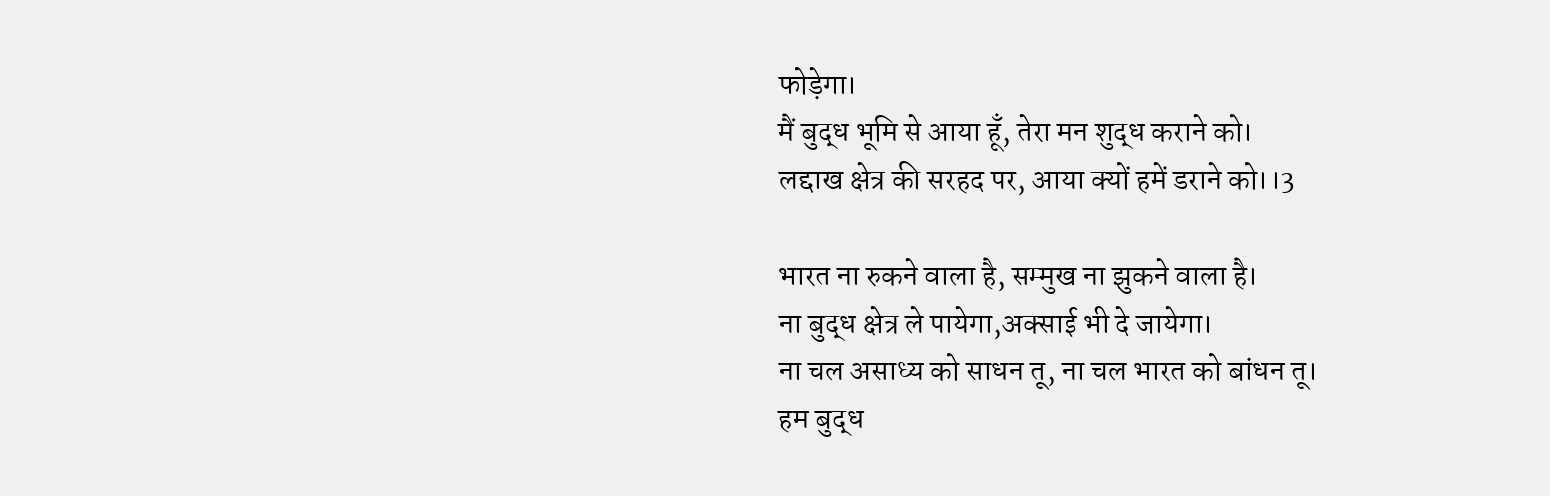फोड़ेगा।
मैं बुद्ध भूमि से आया हूँ, तेरा मन शुद्ध कराने को।
लद्दाख क्षेत्र की सरहद पर, आया क्यों हमें डराने को।।3

भारत ना रुकने वाला है, सम्मुख ना झुकने वाला है।
ना बुद्ध क्षेत्र ले पायेगा,अक्साई भी दे जायेगा।
ना चल असाध्य को साधन तू, ना चल भारत को बांधन तू।
हम बुद्ध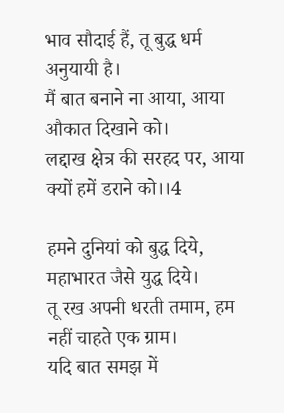भाव सौदाई हैं, तू बुद्ध धर्म अनुयायी है।
मैं बात बनाने ना आया, आया औकात दिखाने को।
लद्दाख क्षेत्र की सरहद पर, आया क्यों हमें डराने को।।4

हमने दुनियां को बुद्ध दिये, महाभारत जैसे युद्ध दिये।
तू रख अपनी धरती तमाम, हम नहीं चाहते एक ग्राम।
यदि बात समझ में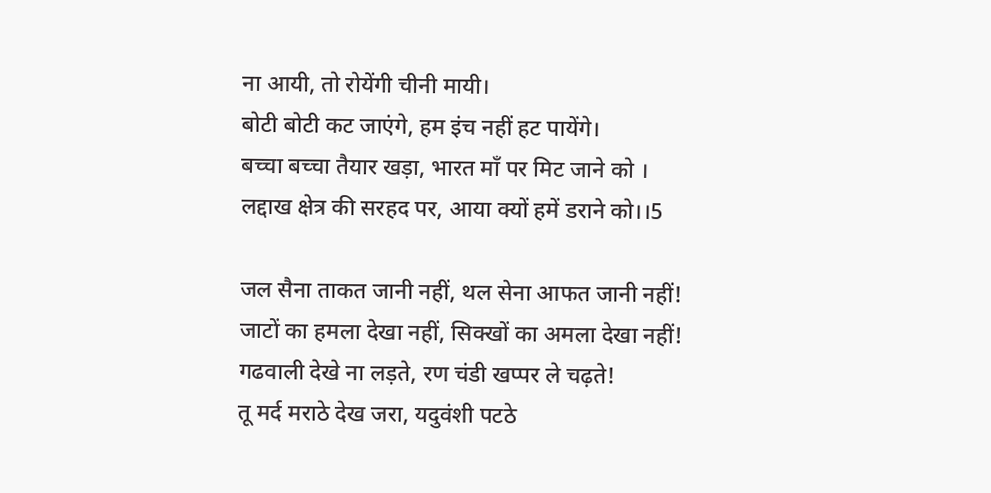ना आयी, तो रोयेंगी चीनी मायी।
बोटी बोटी कट जाएंगे, हम इंच नहीं हट पायेंगे।
बच्चा बच्चा तैयार खड़ा, भारत माँ पर मिट जाने को ।
लद्दाख क्षेत्र की सरहद पर, आया क्यों हमें डराने को।।5

जल सैना ताकत जानी नहीं, थल सेना आफत जानी नहीं!
जाटों का हमला देखा नहीं, सिक्खों का अमला देखा नहीं!
गढवाली देखे ना लड़ते, रण चंडी खप्पर ले चढ़ते!
तू मर्द मराठे देख जरा, यदुवंशी पटठे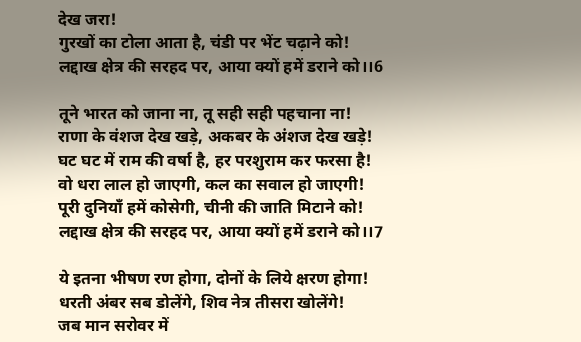देख जरा!
गुरखों का टोला आता है, चंडी पर भेंट चढ़ाने को!
लद्दाख क्षेत्र की सरहद पर, आया क्यों हमें डराने को।।6

तूने भारत को जाना ना, तू सही सही पहचाना ना!
राणा के वंशज देख खड़े, अकबर के अंशज देख खड़े!
घट घट में राम की वर्षा है, हर परशुराम कर फरसा है!
वो धरा लाल हो जाएगी, कल का सवाल हो जाएगी!
पूरी दुनियाँ हमें कोसेगी, चीनी की जाति मिटाने को!
लद्दाख क्षेत्र की सरहद पर, आया क्यों हमें डराने को।।7

ये इतना भीषण रण होगा, दोनों के लिये क्षरण होगा!
धरती अंबर सब डोलेंगे, शिव नेत्र तीसरा खोलेंगे!
जब मान सरोवर में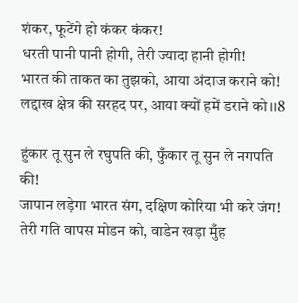शंकर, फूटेंगे हो कंकर कंकर!
धरती पानी पानी होगी, तेरी ज्यादा हानी होगी!
भारत की ताकत का तुझको, आया अंदाज कराने को!
लद्दाख क्षेत्र की सरहद पर, आया क्यों हमें डराने को।।8

हुंकार तू सुन ले रघुपति की, फुँकार तू सुन ले नगपति की!
जापान लड़ेगा भारत संग, दक्षिण कोरिया भी करे जंग!
तेरी गति वापस मोडन को, वाडेन खड़ा मुँह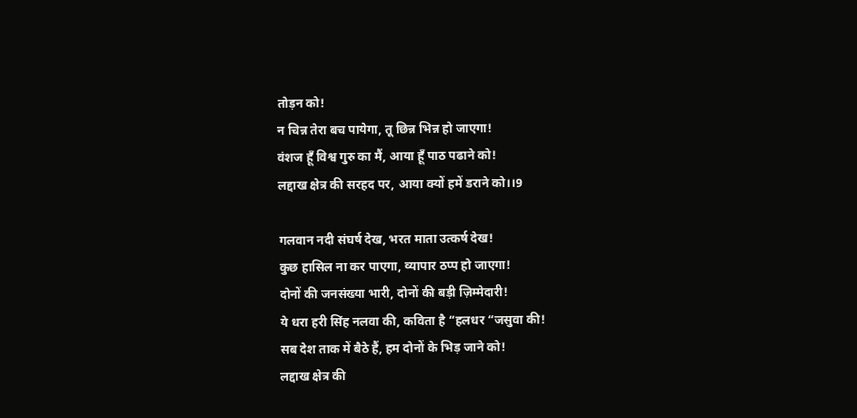तोड़न को!
न चिन्न तेरा बच पायेगा, तू छिन्न भिन्न हो जाएगा!
वंशज हूँ विश्व गुरु का मैं, आया हूँ पाठ पढाने को!
लद्दाख क्षेत्र की सरहद पर, आया क्यों हमें डराने को।।9

गलवान नदी संघर्ष देख, भरत माता उत्कर्ष देख!
कुछ हासिल ना कर पाएगा, व्यापार ठप्प हो जाएगा!
दोनों की जनसंख्या भारी, दोनों की बड़ी ज़िम्मेदारी!
ये धरा हरी सिंह नलवा की, कविता है “हलधर “जसुवा की!
सब देश ताक में बैठे हैं, हम दोनों के भिड़ जाने को!
लद्दाख क्षेत्र की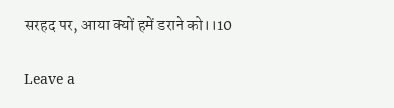सरहद पर, आया क्यों हमें डराने को।।10

Leave a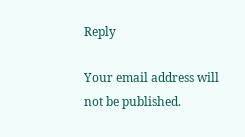Reply

Your email address will not be published.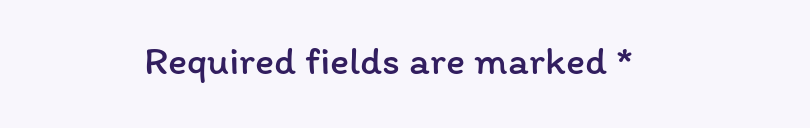Required fields are marked *